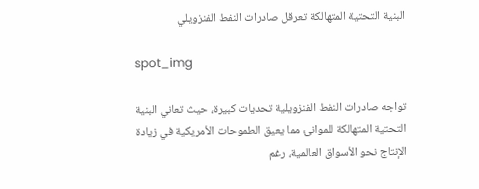البنية التحتية المتهالكة تعرقل صادرات النفط الفنزويلي

spot_img

تواجه صادرات النفط الفنزويلية تحديات كبيرة، حيث تعاني البنية التحتية المتهالكة للموانئ مما يعيق الطموحات الأمريكية في زيادة الإنتاج نحو الأسواق العالمية، رغم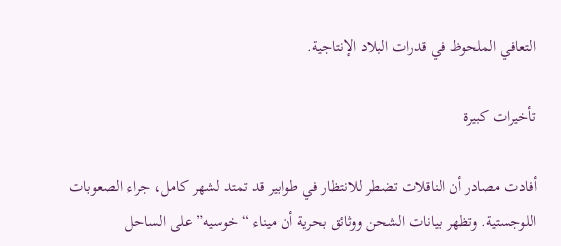التعافي الملحوظ في قدرات البلاد الإنتاجية.

تأخيرات كبيرة

أفادت مصادر أن الناقلات تضطر للانتظار في طوابير قد تمتد لشهر كامل، جراء الصعوبات اللوجستية. وتظهر بيانات الشحن ووثائق بحرية أن ميناء “خوسيه” على الساحل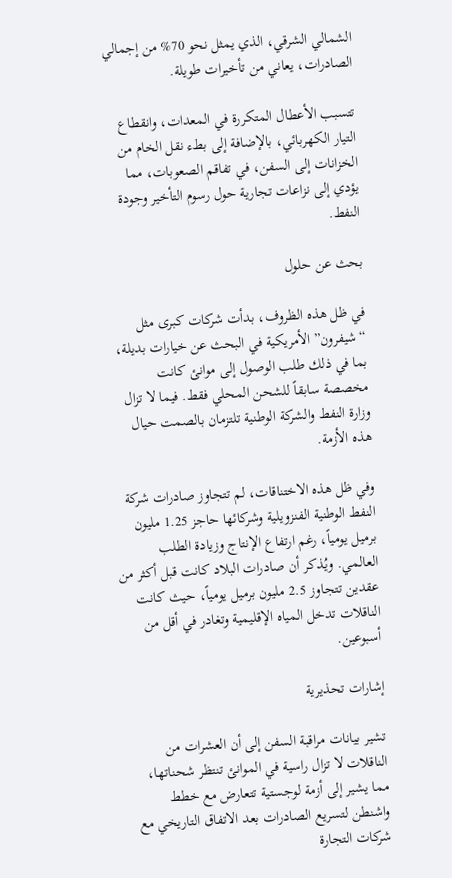الشمالي الشرقي، الذي يمثل نحو 70% من إجمالي الصادرات، يعاني من تأخيرات طويلة.

تتسبب الأعطال المتكررة في المعدات، وانقطاع التيار الكهربائي، بالإضافة إلى بطء نقل الخام من الخزانات إلى السفن، في تفاقم الصعوبات، مما يؤدي إلى نزاعات تجارية حول رسوم التأخير وجودة النفط.

بحث عن حلول

في ظل هذه الظروف، بدأت شركات كبرى مثل “شيفرون” الأمريكية في البحث عن خيارات بديلة، بما في ذلك طلب الوصول إلى موانئ كانت مخصصة سابقاً للشحن المحلي فقط. فيما لا تزال وزارة النفط والشركة الوطنية تلتزمان بالصمت حيال هذه الأزمة.

وفي ظل هذه الاختناقات، لم تتجاوز صادرات شركة النفط الوطنية الفنزويلية وشركائها حاجز 1.25 مليون برميل يومياً، رغم ارتفاع الإنتاج وزيادة الطلب العالمي. ويُذكر أن صادرات البلاد كانت قبل أكثر من عقدين تتجاوز 2.5 مليون برميل يومياً، حيث كانت الناقلات تدخل المياه الإقليمية وتغادر في أقل من أسبوعين.

إشارات تحذيرية

تشير بيانات مراقبة السفن إلى أن العشرات من الناقلات لا تزال راسية في الموانئ تنتظر شحناتها، مما يشير إلى أزمة لوجستية تتعارض مع خطط واشنطن لتسريع الصادرات بعد الاتفاق التاريخي مع شركات التجارة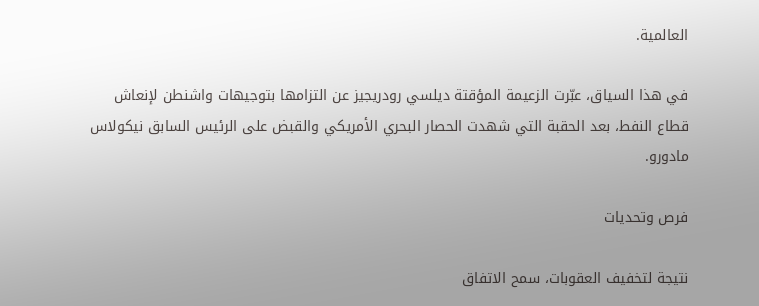العالمية.

في هذا السياق، عبّرت الزعيمة المؤقتة ديلسي رودريجيز عن التزامها بتوجيهات واشنطن لإنعاش قطاع النفط، بعد الحقبة التي شهدت الحصار البحري الأمريكي والقبض على الرئيس السابق نيكولاس مادورو.

فرص وتحديات

نتيجة لتخفيف العقوبات، سمح الاتفاق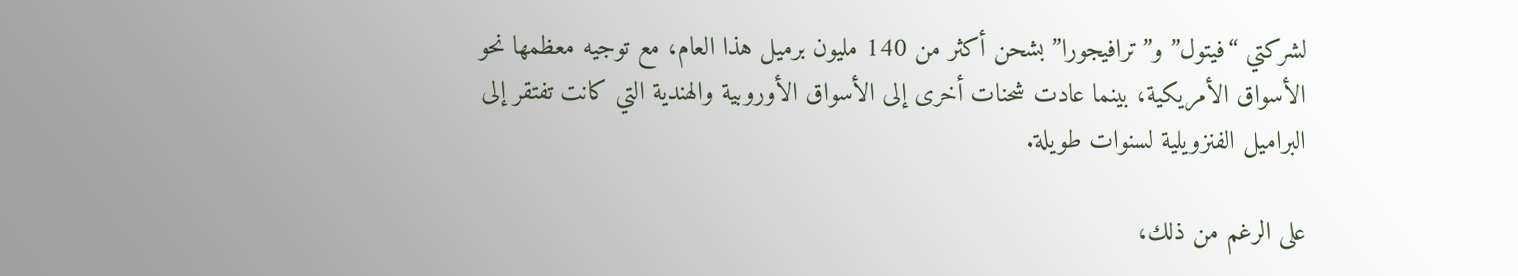لشركتي “فيتول” و”ترافيجورا” بشحن أكثر من 140 مليون برميل هذا العام، مع توجيه معظمها نحو الأسواق الأمريكية، بينما عادت شحنات أخرى إلى الأسواق الأوروبية والهندية التي كانت تفتقر إلى البراميل الفنزويلية لسنوات طويلة.

على الرغم من ذلك،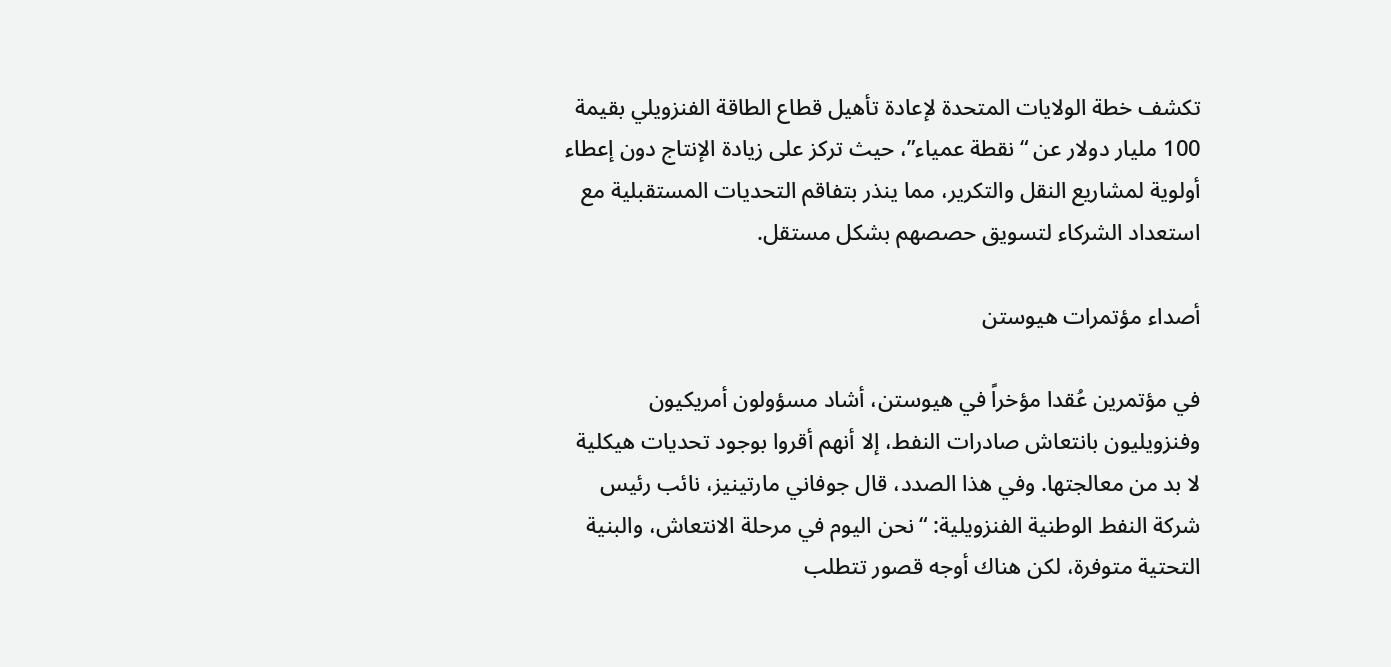تكشف خطة الولايات المتحدة لإعادة تأهيل قطاع الطاقة الفنزويلي بقيمة 100 مليار دولار عن “نقطة عمياء”، حيث تركز على زيادة الإنتاج دون إعطاء أولوية لمشاريع النقل والتكرير، مما ينذر بتفاقم التحديات المستقبلية مع استعداد الشركاء لتسويق حصصهم بشكل مستقل.

أصداء مؤتمرات هيوستن

في مؤتمرين عُقدا مؤخراً في هيوستن، أشاد مسؤولون أمريكيون وفنزويليون بانتعاش صادرات النفط، إلا أنهم أقروا بوجود تحديات هيكلية لا بد من معالجتها. وفي هذا الصدد، قال جوفاني مارتينيز، نائب رئيس شركة النفط الوطنية الفنزويلية: “نحن اليوم في مرحلة الانتعاش، والبنية التحتية متوفرة، لكن هناك أوجه قصور تتطلب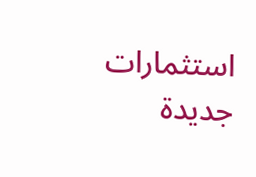استثمارات جديدة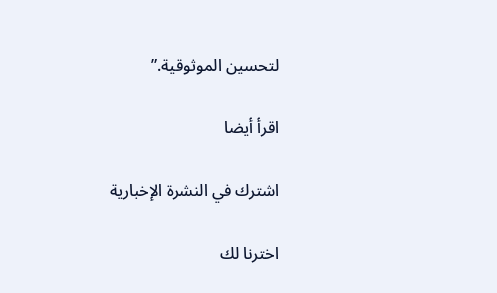لتحسين الموثوقية.”

اقرأ أيضا

اشترك في النشرة الإخبارية

اخترنا لك